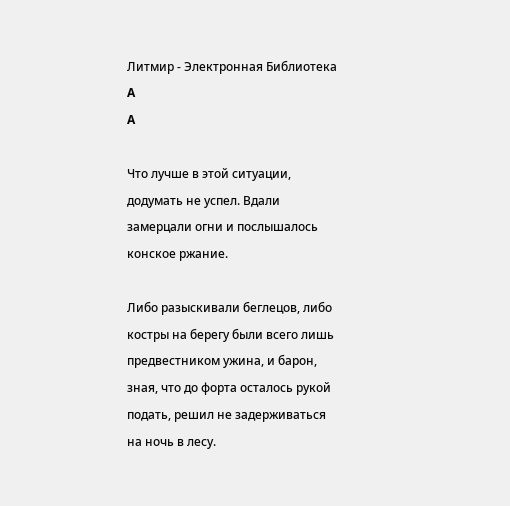Литмир - Электронная Библиотека
A
A

Что лучше в этой ситуации, додумать не успел. Вдали замерцали огни и послышалось конское ржание.

Либо разыскивали беглецов, либо костры на берегу были всего лишь предвестником ужина, и барон, зная, что до форта осталось рукой подать, решил не задерживаться на ночь в лесу.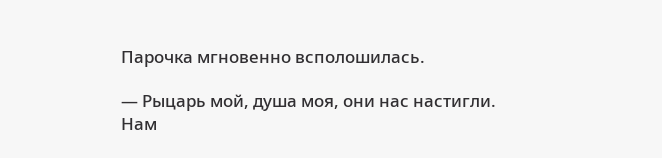Парочка мгновенно всполошилась.

— Рыцарь мой, душа моя, они нас настигли. Нам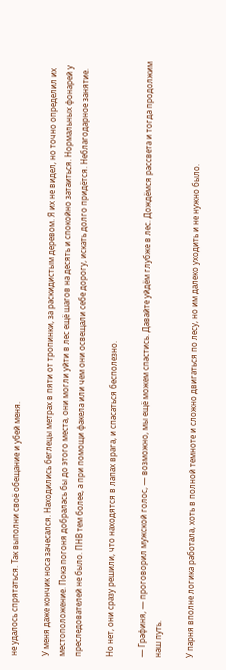не удалось спрятаться. Так выполни своё обещание и убей меня.

У меня даже кончик носа зачесался. Находились беглецы метрах в пяти от тропинки, за раскидистым деревом. Я их не видел, но точно определил их местоположение. Пока погоня добралась бы до этого места, они могли уйти в лес ещё шагов на десять и спокойно затаиться. Нормальных фонарей у преследователей не было. ПНВ тем более, а при помощи факела или чем они освещали себе дорогу, искать долго придётся. Неблагодарное занятие.

Но нет, они сразу решили, что находятся в лапах врага, и спасаться бесполезно.

— Графиня, — проговорил мужской голос, — возможно, мы ещё можем спастись. Давайте уйдём глубже в лес. Дождёмся рассвета и тогда продолжим наш путь.

У парня вполне логика работала, хоть в полной темноте и сложно двигаться по лесу, но им далеко уходить и не нужно было.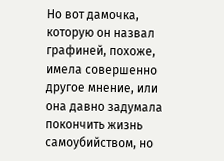Но вот дамочка, которую он назвал графиней, похоже, имела совершенно другое мнение, или она давно задумала покончить жизнь самоубийством, но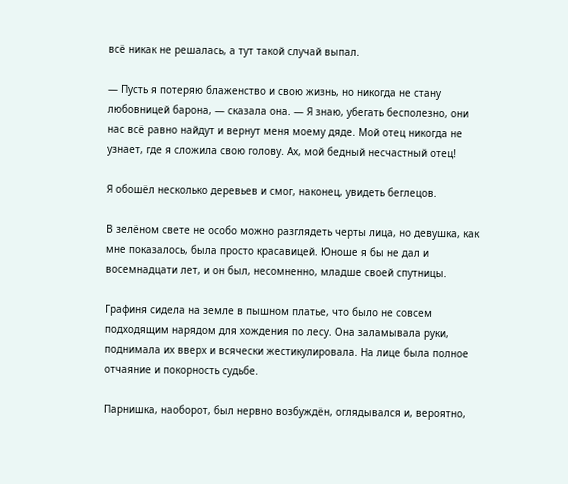всё никак не решалась, а тут такой случай выпал.

— Пусть я потеряю блаженство и свою жизнь, но никогда не стану любовницей барона, — сказала она. — Я знаю, убегать бесполезно, они нас всё равно найдут и вернут меня моему дяде. Мой отец никогда не узнает, где я сложила свою голову. Ах, мой бедный несчастный отец!

Я обошёл несколько деревьев и смог, наконец, увидеть беглецов.

В зелёном свете не особо можно разглядеть черты лица, но девушка, как мне показалось, была просто красавицей. Юноше я бы не дал и восемнадцати лет, и он был, несомненно, младше своей спутницы.

Графиня сидела на земле в пышном платье, что было не совсем подходящим нарядом для хождения по лесу. Она заламывала руки, поднимала их вверх и всячески жестикулировала. На лице была полное отчаяние и покорность судьбе.

Парнишка, наоборот, был нервно возбуждён, оглядывался и, вероятно,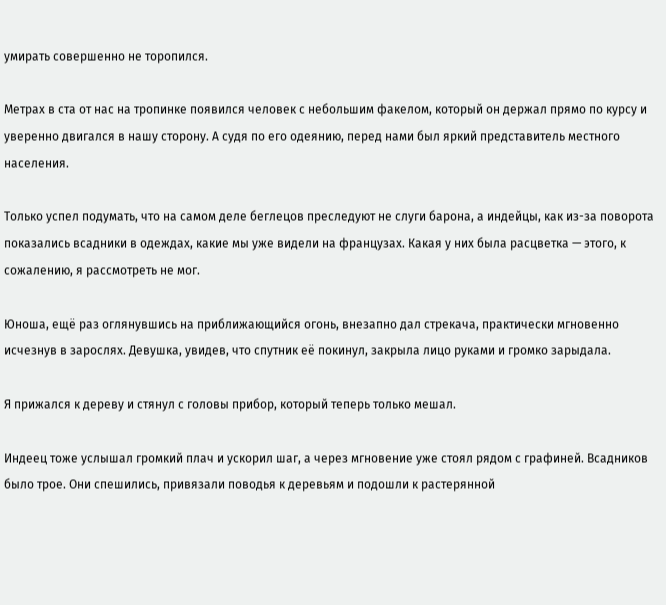умирать совершенно не торопился.

Метрах в ста от нас на тропинке появился человек с небольшим факелом, который он держал прямо по курсу и уверенно двигался в нашу сторону. А судя по его одеянию, перед нами был яркий представитель местного населения.

Только успел подумать, что на самом деле беглецов преследуют не слуги барона, а индейцы, как из-за поворота показались всадники в одеждах, какие мы уже видели на французах. Какая у них была расцветка — этого, к сожалению, я рассмотреть не мог.

Юноша, ещё раз оглянувшись на приближающийся огонь, внезапно дал стрекача, практически мгновенно исчезнув в зарослях. Девушка, увидев, что спутник её покинул, закрыла лицо руками и громко зарыдала.

Я прижался к дереву и стянул с головы прибор, который теперь только мешал.

Индеец тоже услышал громкий плач и ускорил шаг, а через мгновение уже стоял рядом с графиней. Всадников было трое. Они спешились, привязали поводья к деревьям и подошли к растерянной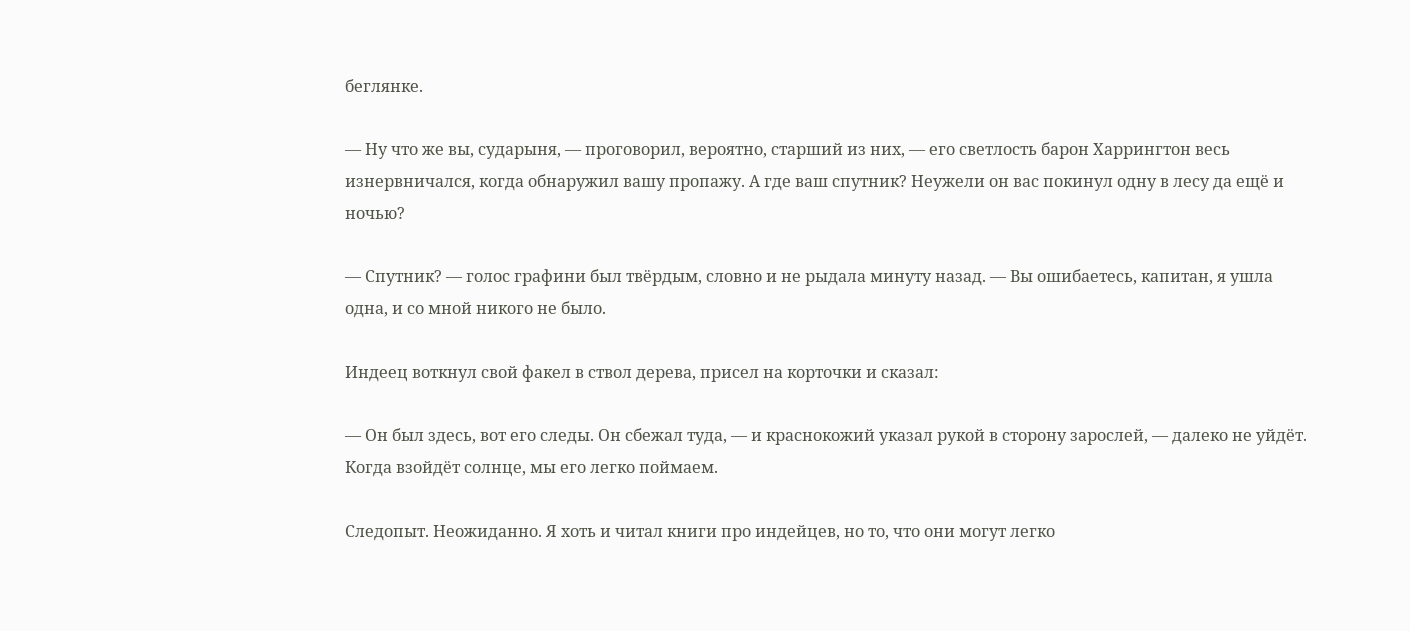беглянке.

— Ну что же вы, сударыня, — проговорил, вероятно, старший из них, — его светлость барон Харрингтон весь изнервничался, когда обнаружил вашу пропажу. А где ваш спутник? Неужели он вас покинул одну в лесу да ещё и ночью?

— Спутник? — голос графини был твёрдым, словно и не рыдала минуту назад. — Вы ошибаетесь, капитан, я ушла одна, и со мной никого не было.

Индеец воткнул свой факел в ствол дерева, присел на корточки и сказал:

— Он был здесь, вот его следы. Он сбежал туда, — и краснокожий указал рукой в сторону зарослей, — далеко не уйдёт. Когда взойдёт солнце, мы его легко поймаем.

Следопыт. Неожиданно. Я хоть и читал книги про индейцев, но то, что они могут легко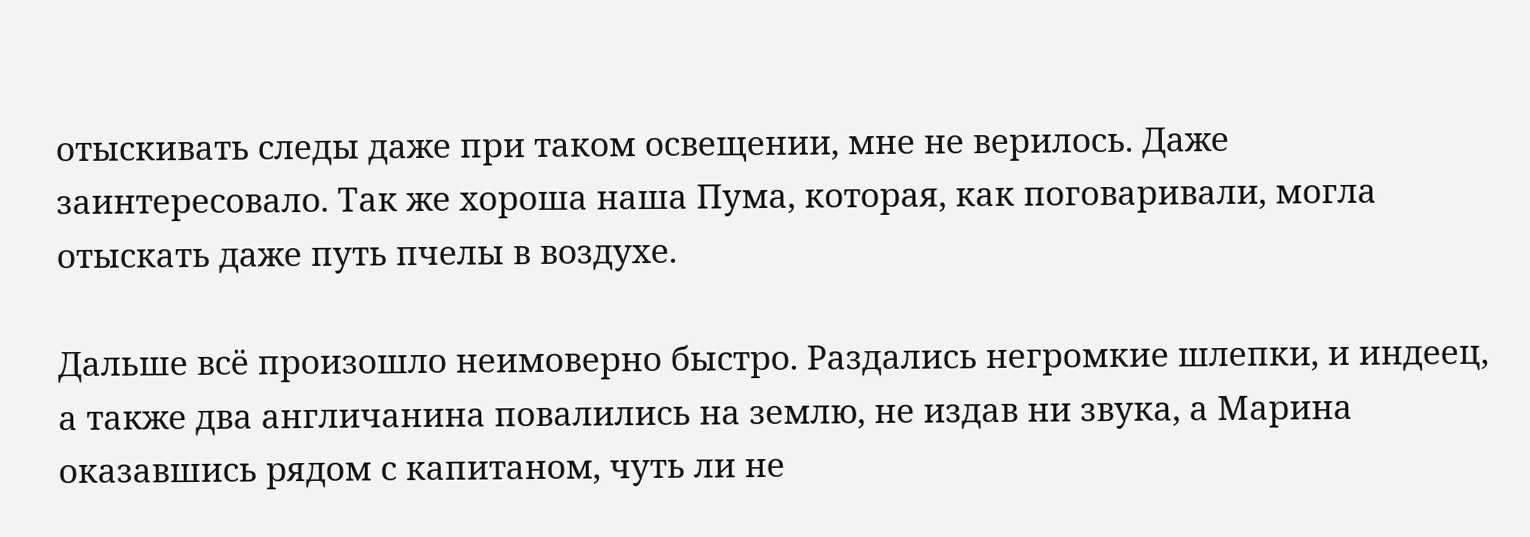отыскивать следы даже при таком освещении, мне не верилось. Даже заинтересовало. Так же хороша наша Пума, которая, как поговаривали, могла отыскать даже путь пчелы в воздухе.

Дальше всё произошло неимоверно быстро. Раздались негромкие шлепки, и индеец, а также два англичанина повалились на землю, не издав ни звука, а Марина оказавшись рядом с капитаном, чуть ли не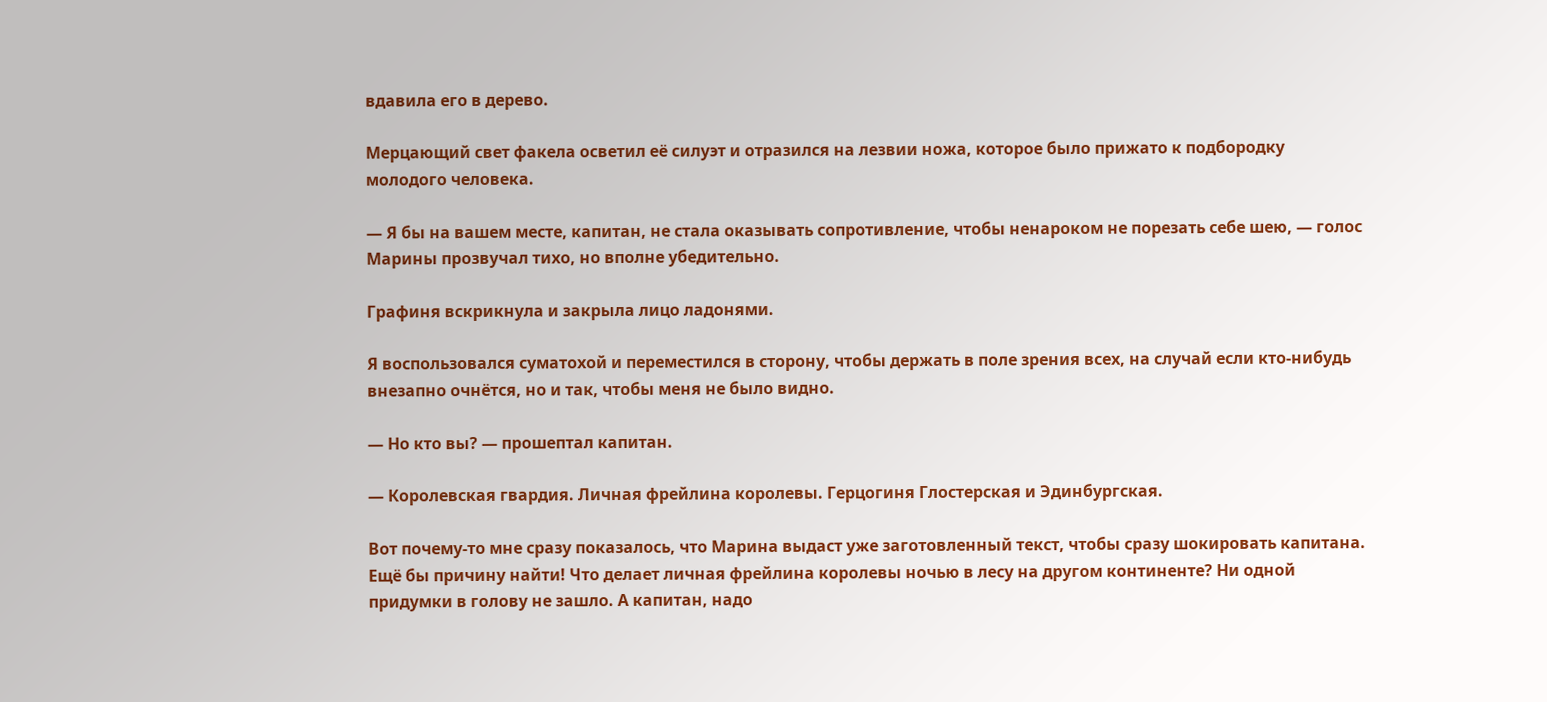вдавила его в дерево.

Мерцающий свет факела осветил её силуэт и отразился на лезвии ножа, которое было прижато к подбородку молодого человека.

— Я бы на вашем месте, капитан, не стала оказывать сопротивление, чтобы ненароком не порезать себе шею, — голос Марины прозвучал тихо, но вполне убедительно.

Графиня вскрикнула и закрыла лицо ладонями.

Я воспользовался суматохой и переместился в сторону, чтобы держать в поле зрения всех, на случай если кто-нибудь внезапно очнётся, но и так, чтобы меня не было видно.

— Но кто вы? — прошептал капитан.

— Королевская гвардия. Личная фрейлина королевы. Герцогиня Глостерская и Эдинбургская.

Вот почему-то мне сразу показалось, что Марина выдаст уже заготовленный текст, чтобы сразу шокировать капитана. Ещё бы причину найти! Что делает личная фрейлина королевы ночью в лесу на другом континенте? Ни одной придумки в голову не зашло. А капитан, надо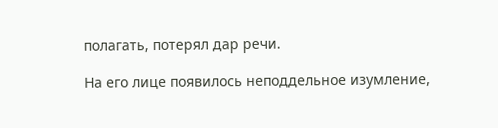полагать, потерял дар речи.

На его лице появилось неподдельное изумление,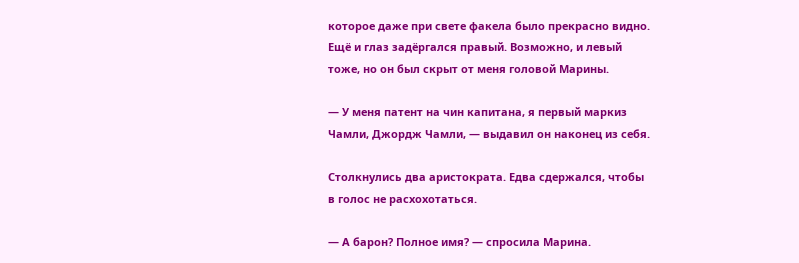которое даже при свете факела было прекрасно видно. Ещё и глаз задёргался правый. Возможно, и левый тоже, но он был скрыт от меня головой Марины.

— У меня патент на чин капитана, я первый маркиз Чамли, Джордж Чамли, — выдавил он наконец из себя.

Столкнулись два аристократа. Едва сдержался, чтобы в голос не расхохотаться.

— А барон? Полное имя? — спросила Марина.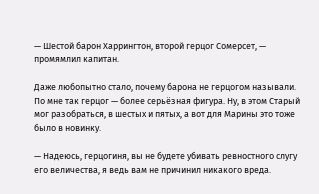— Шестой барон Харрингтон, второй герцог Сомерсет, — промямлил капитан.

Даже любопытно стало, почему барона не герцогом называли. По мне так герцог — более серьёзная фигура. Ну, в этом Старый мог разобраться, в шестых и пятых, а вот для Марины это тоже было в новинку.

— Надеюсь, герцогиня, вы не будете убивать ревностного слугу его величества, я ведь вам не причинил никакого вреда.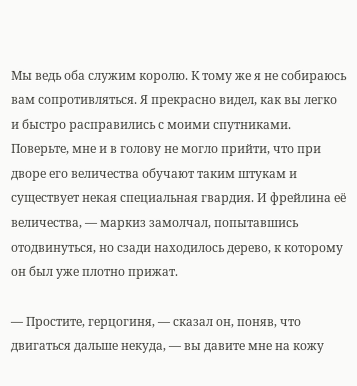Мы ведь оба служим королю. К тому же я не собираюсь вам сопротивляться. Я прекрасно видел, как вы легко и быстро расправились с моими спутниками. Поверьте, мне и в голову не могло прийти, что при дворе его величества обучают таким штукам и существует некая специальная гвардия. И фрейлина её величества, — маркиз замолчал, попытавшись отодвинуться, но сзади находилось дерево, к которому он был уже плотно прижат.

— Простите, герцогиня, — сказал он, поняв, что двигаться дальше некуда, — вы давите мне на кожу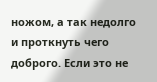ножом, а так недолго и проткнуть чего доброго. Если это не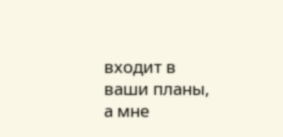входит в ваши планы, а мне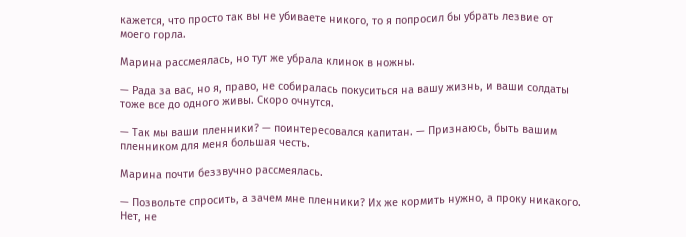кажется, что просто так вы не убиваете никого, то я попросил бы убрать лезвие от моего горла.

Марина рассмеялась, но тут же убрала клинок в ножны.

— Рада за вас, но я, право, не собиралась покуситься на вашу жизнь, и ваши солдаты тоже все до одного живы. Скоро очнутся.

— Так мы ваши пленники? — поинтересовался капитан. — Признаюсь, быть вашим пленником для меня большая честь.

Марина почти беззвучно рассмеялась.

— Позвольте спросить, а зачем мне пленники? Их же кормить нужно, а проку никакого. Нет, не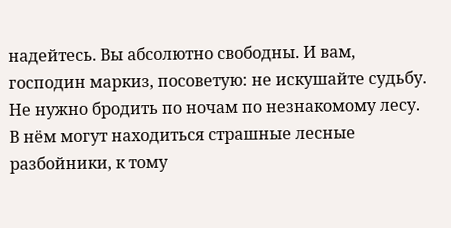надейтесь. Вы абсолютно свободны. И вам, господин маркиз, посоветую: не искушайте судьбу. Не нужно бродить по ночам по незнакомому лесу. В нём могут находиться страшные лесные разбойники, к тому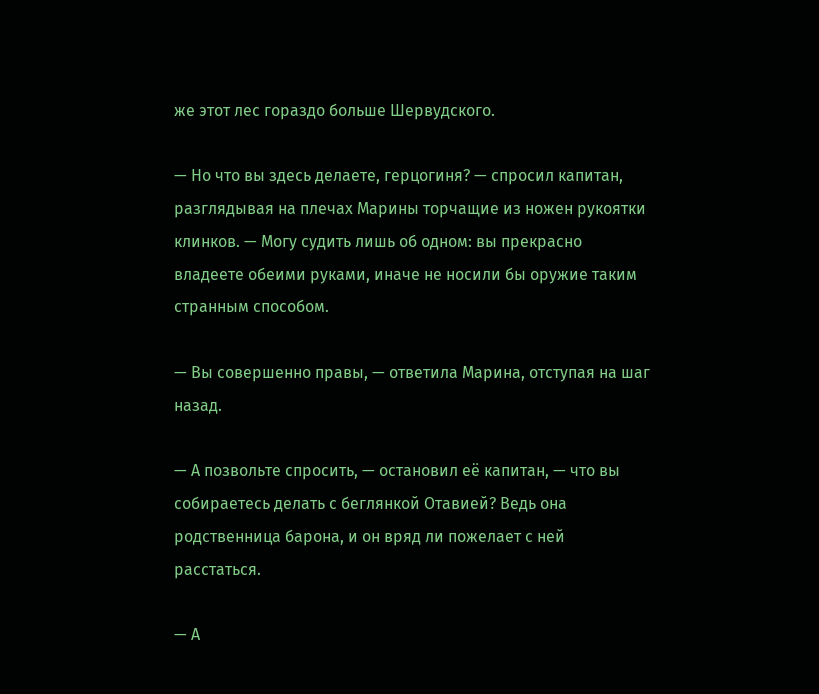же этот лес гораздо больше Шервудского.

— Но что вы здесь делаете, герцогиня? — спросил капитан, разглядывая на плечах Марины торчащие из ножен рукоятки клинков. — Могу судить лишь об одном: вы прекрасно владеете обеими руками, иначе не носили бы оружие таким странным способом.

— Вы совершенно правы, — ответила Марина, отступая на шаг назад.

— А позвольте спросить, — остановил её капитан, — что вы собираетесь делать с беглянкой Отавией? Ведь она родственница барона, и он вряд ли пожелает с ней расстаться.

— А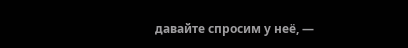давайте спросим у неё, —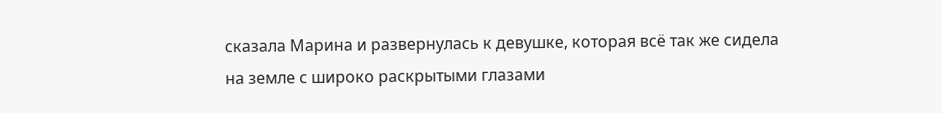сказала Марина и развернулась к девушке, которая всё так же сидела на земле с широко раскрытыми глазами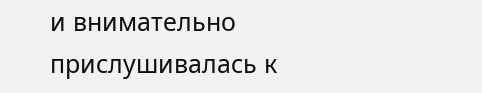и внимательно прислушивалась к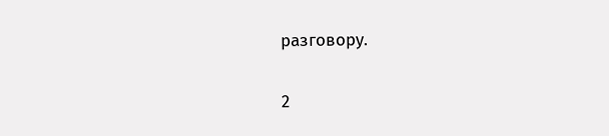разговору.

2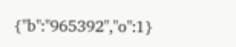{"b":"965392","o":1}